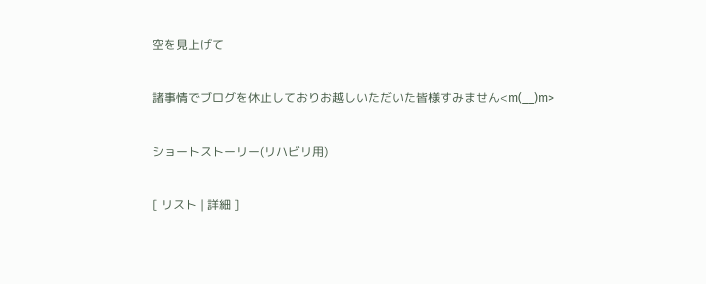空を見上げて

諸事情でブログを休止しておりお越しいただいた皆様すみません<m(__)m>

ショートストーリー(リハビリ用)

[ リスト | 詳細 ]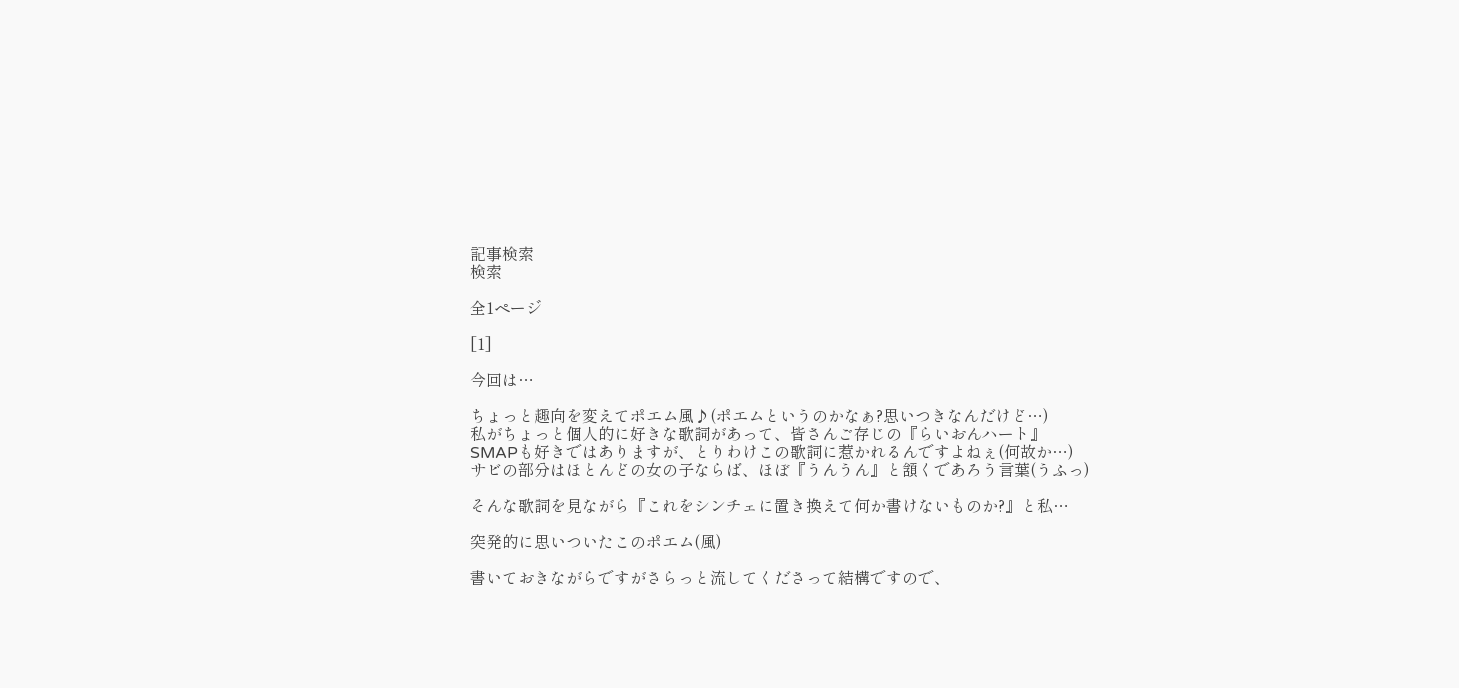記事検索
検索

全1ページ

[1]

今回は…

ちょっと趣向を変えてポエム風♪(ポエムというのかなぁ?思いつきなんだけど…)
私がちょっと個人的に好きな歌詞があって、皆さんご存じの『らいおんハート』
SMAPも好きではありますが、とりわけこの歌詞に惹かれるんですよねぇ(何故か…)
サビの部分はほとんどの女の子ならば、ほぼ『うんうん』と頷くであろう言葉(うふっ)

そんな歌詞を見ながら『これをシンチェに置き換えて何か書けないものか?』と私…

突発的に思いついたこのポエム(風)

書いておきながらですがさらっと流してくださって結構ですので、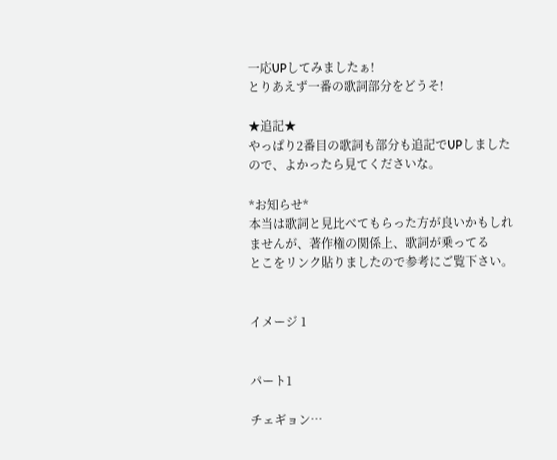一応UPしてみましたぁ!
とりあえず一番の歌詞部分をどうそ!

★追記★
やっぱり2番目の歌詞も部分も追記でUPしましたので、よかったら見てくださいな。

*お知らせ*
本当は歌詞と見比べてもらった方が良いかもしれませんが、著作権の関係上、歌詞が乗ってる
とこをリンク貼りましたので参考にご覧下さい。


イメージ 1


パート1

チェギョン…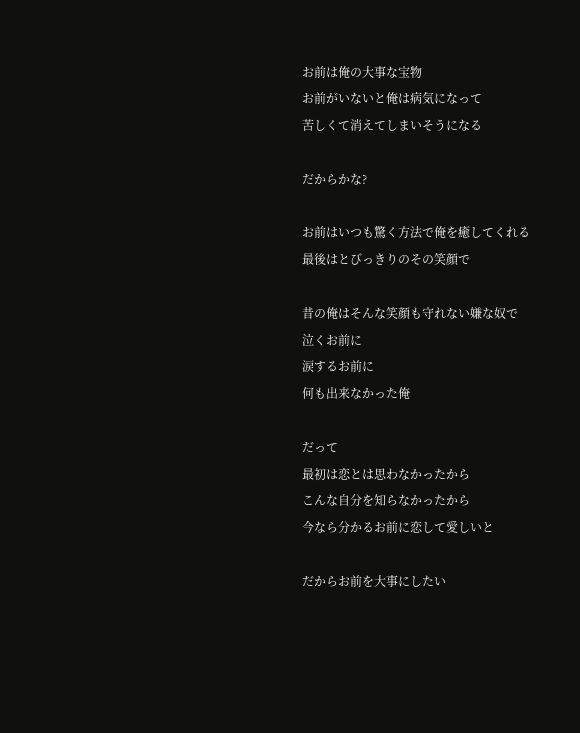お前は俺の大事な宝物
お前がいないと俺は病気になって
苦しくて消えてしまいそうになる

だからかな?

お前はいつも驚く方法で俺を癒してくれる
最後はとびっきりのその笑顔で

昔の俺はそんな笑顔も守れない嫌な奴で
泣くお前に
涙するお前に
何も出来なかった俺

だって
最初は恋とは思わなかったから
こんな自分を知らなかったから
今なら分かるお前に恋して愛しいと

だからお前を大事にしたい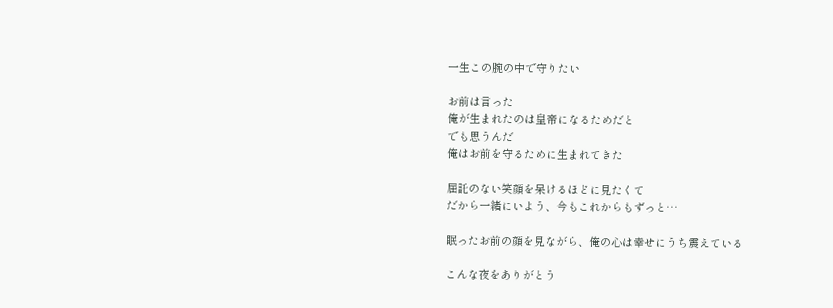一生この腕の中で守りたい

お前は言った
俺が生まれたのは皇帝になるためだと
でも思うんだ
俺はお前を守るために生まれてきた

屈託のない笑顔を呆けるほどに見たくて
だから一緒にいよう、今もこれからもずっと…

眠ったお前の顔を見ながら、俺の心は幸せにうち震えている

こんな夜をありがとう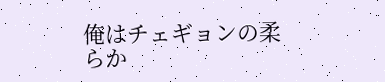俺はチェギョンの柔らか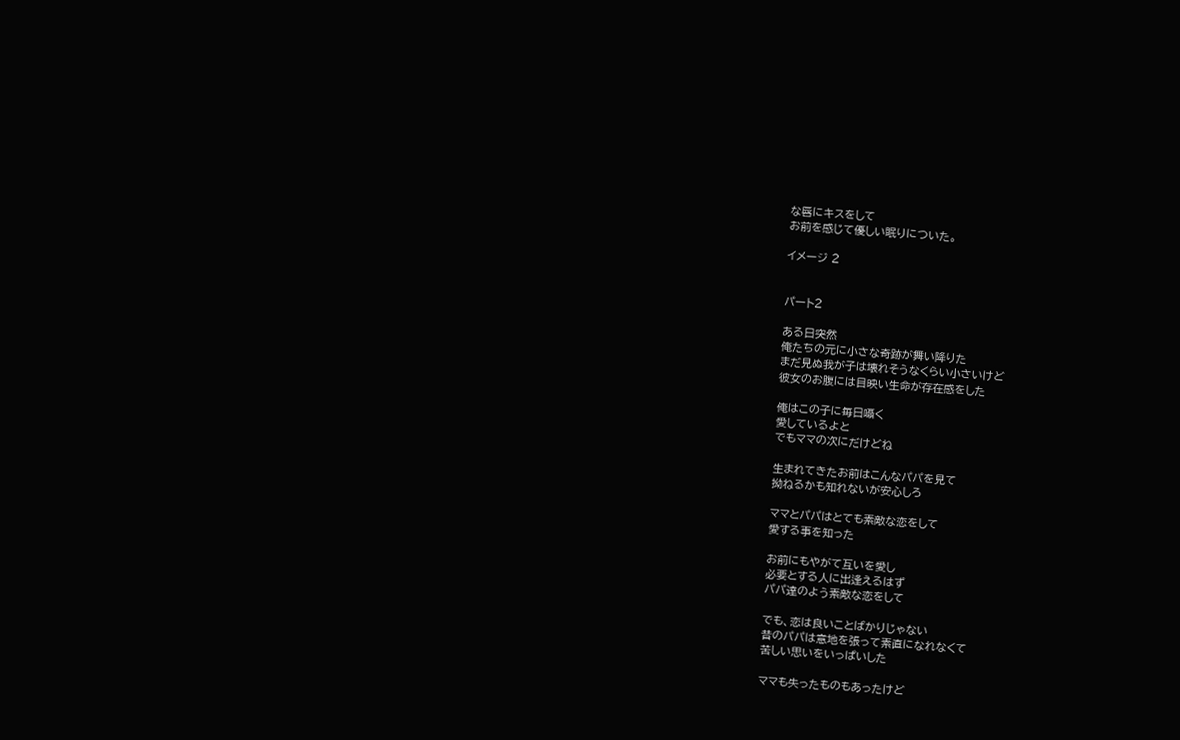な唇にキスをして
お前を感じて優しい眠りについた。

イメージ 2


パート2

ある日突然
俺たちの元に小さな奇跡が舞い降りた
まだ見ぬ我が子は壊れそうなくらい小さいけど
彼女のお腹には目映い生命が存在感をした

俺はこの子に毎日囁く
愛しているよと
でもママの次にだけどね

生まれてきたお前はこんなパパを見て
拗ねるかも知れないが安心しろ

ママとパパはとても素敵な恋をして
愛する事を知った

お前にもやがて互いを愛し
必要とする人に出逢えるはず
パパ達のよう素敵な恋をして

でも、恋は良いことばかりじゃない
昔のパパは意地を張って素直になれなくて
苦しい思いをいっぱいした

ママも失ったものもあったけど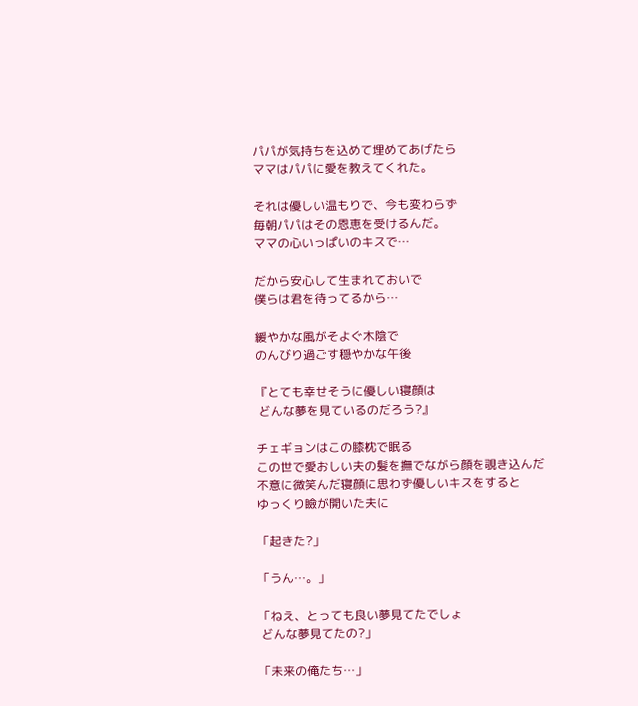パパが気持ちを込めて埋めてあげたら
ママはパパに愛を教えてくれた。

それは優しい温もりで、今も変わらず
毎朝パパはその恩恵を受けるんだ。
ママの心いっぱいのキスで…

だから安心して生まれておいで
僕らは君を待ってるから…

緩やかな風がそよぐ木陰で
のんびり過ごす穏やかな午後

『とても幸せそうに優しい寝顔は
 どんな夢を見ているのだろう?』

チェギョンはこの膝枕で眠る
この世で愛おしい夫の髪を撫でながら顔を覗き込んだ
不意に微笑んだ寝顔に思わず優しいキスをすると
ゆっくり瞼が開いた夫に

「起きた?」

「うん…。」

「ねえ、とっても良い夢見てたでしょ
 どんな夢見てたの?」

「未来の俺たち…」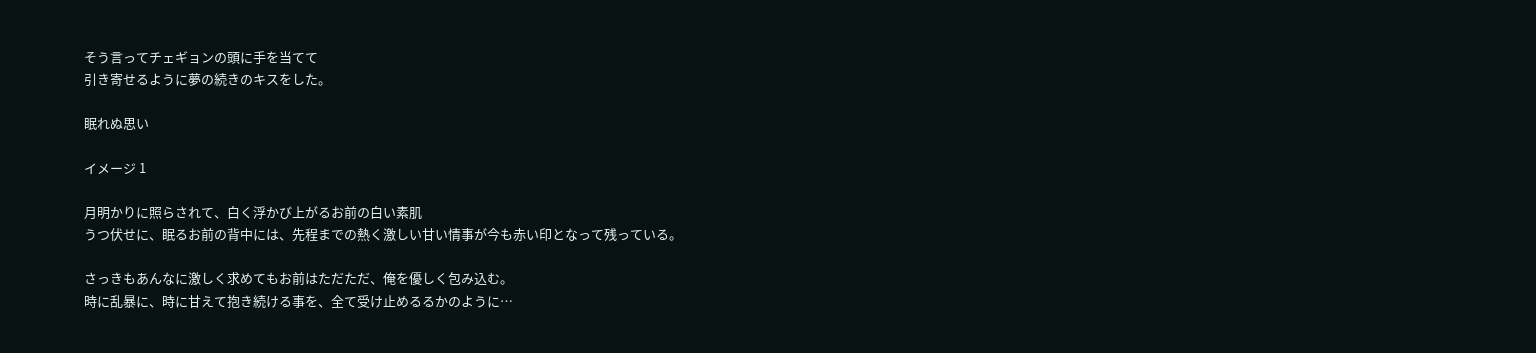そう言ってチェギョンの頭に手を当てて
引き寄せるように夢の続きのキスをした。

眠れぬ思い

イメージ 1

月明かりに照らされて、白く浮かび上がるお前の白い素肌
うつ伏せに、眠るお前の背中には、先程までの熱く激しい甘い情事が今も赤い印となって残っている。

さっきもあんなに激しく求めてもお前はただただ、俺を優しく包み込む。
時に乱暴に、時に甘えて抱き続ける事を、全て受け止めるるかのように…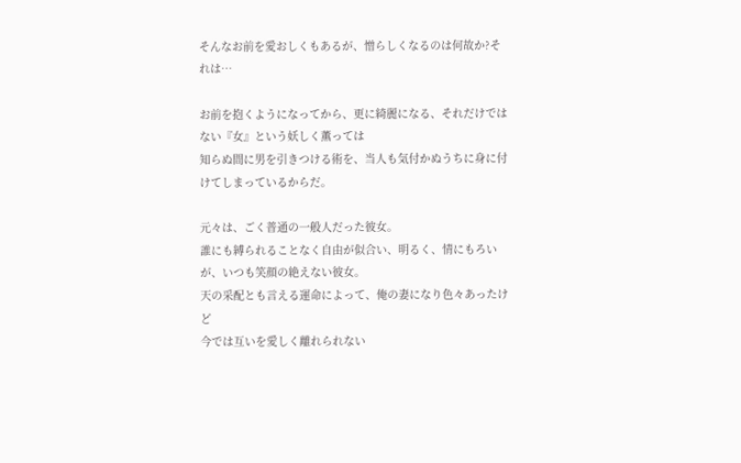そんなお前を愛おしくもあるが、憎らしくなるのは何故か?それは…

お前を抱くようになってから、更に綺麗になる、それだけではない『女』という妖しく薫っては
知らぬ間に男を引きつける術を、当人も気付かぬうちに身に付けてしまっているからだ。

元々は、ごく普通の一般人だった彼女。
誰にも縛られることなく自由が似合い、明るく、情にもろいが、いつも笑顔の絶えない彼女。
天の采配とも言える運命によって、俺の妻になり色々あったけど
今では互いを愛しく離れられない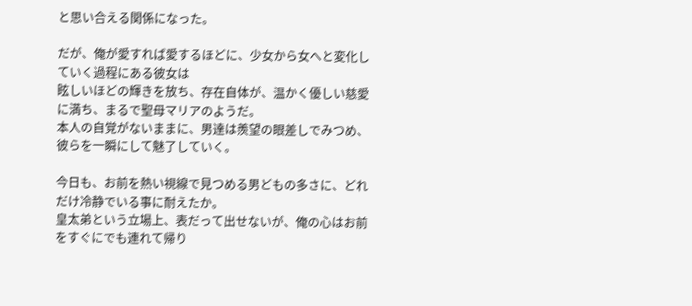と思い合える関係になった。

だが、俺が愛すれば愛するほどに、少女から女へと変化していく過程にある彼女は
眩しいほどの輝きを放ち、存在自体が、温かく優しい慈愛に満ち、まるで聖母マリアのようだ。
本人の自覚がないままに、男達は羨望の眼差しでみつめ、彼らを一瞬にして魅了していく。

今日も、お前を熱い視線で見つめる男どもの多さに、どれだけ冷静でいる事に耐えたか。
皇太弟という立場上、表だって出せないが、俺の心はお前をすぐにでも連れて帰り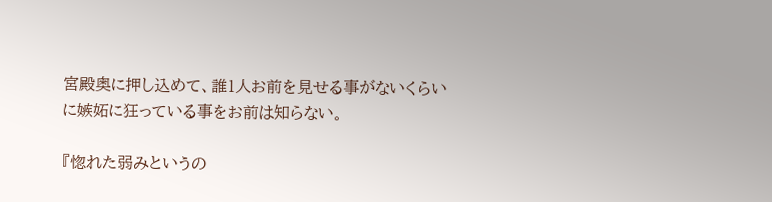宮殿奥に押し込めて、誰1人お前を見せる事がないくらいに嫉妬に狂っている事をお前は知らない。

『惚れた弱みというの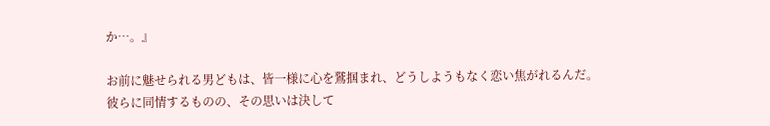か…。』

お前に魅せられる男どもは、皆一様に心を鷲掴まれ、どうしようもなく恋い焦がれるんだ。
彼らに同情するものの、その思いは決して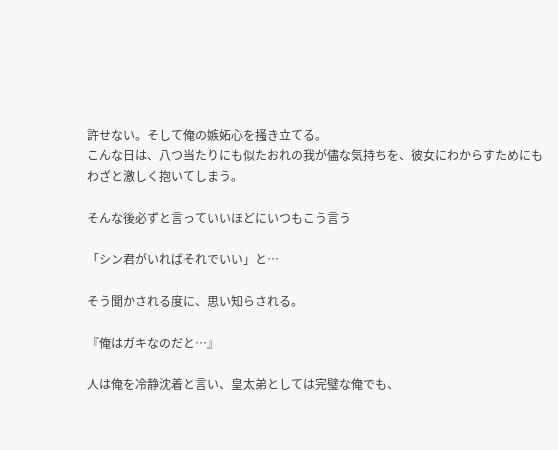許せない。そして俺の嫉妬心を掻き立てる。
こんな日は、八つ当たりにも似たおれの我が儘な気持ちを、彼女にわからすためにも
わざと激しく抱いてしまう。

そんな後必ずと言っていいほどにいつもこう言う

「シン君がいればそれでいい」と…

そう聞かされる度に、思い知らされる。

『俺はガキなのだと…』

人は俺を冷静沈着と言い、皇太弟としては完璧な俺でも、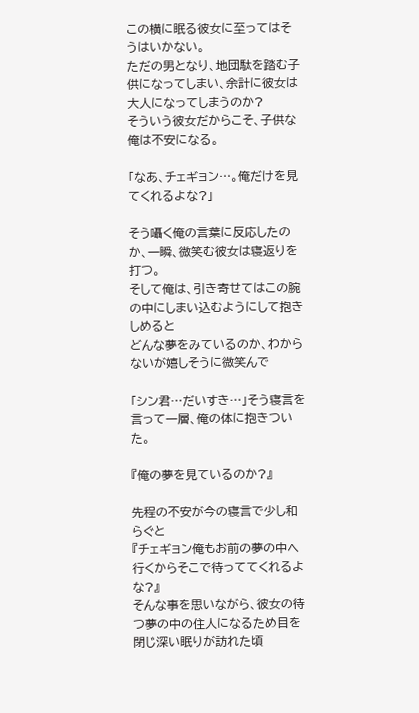この横に眠る彼女に至ってはそうはいかない。
ただの男となり、地団駄を踏む子供になってしまい、余計に彼女は大人になってしまうのか?
そういう彼女だからこそ、子供な俺は不安になる。

「なあ、チェギョン…。俺だけを見てくれるよな?」

そう囁く俺の言葉に反応したのか、一瞬、微笑む彼女は寝返りを打つ。
そして俺は、引き寄せてはこの腕の中にしまい込むようにして抱きしめると
どんな夢をみているのか、わからないが嬉しそうに微笑んで

「シン君…だいすき…」そう寝言を言って一層、俺の体に抱きついた。

『俺の夢を見ているのか?』

先程の不安が今の寝言で少し和らぐと
『チェギョン俺もお前の夢の中へ行くからそこで待っててくれるよな?』
そんな事を思いながら、彼女の待つ夢の中の住人になるため目を閉じ深い眠りが訪れた頃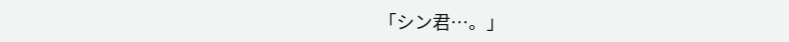「シン君…。」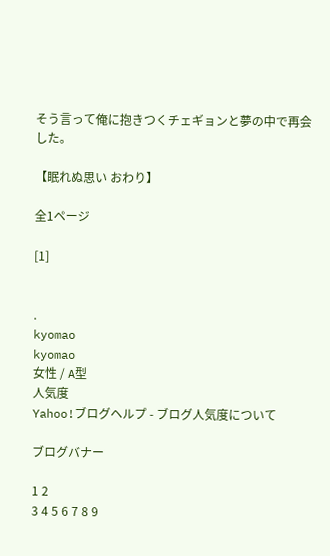そう言って俺に抱きつくチェギョンと夢の中で再会した。

【眠れぬ思い おわり】

全1ページ

[1]


.
kyomao
kyomao
女性 / A型
人気度
Yahoo!ブログヘルプ - ブログ人気度について

ブログバナー

1 2
3 4 5 6 7 8 9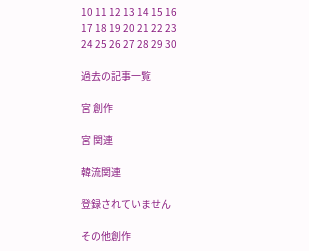10 11 12 13 14 15 16
17 18 19 20 21 22 23
24 25 26 27 28 29 30

過去の記事一覧

宮 創作

宮 関連

韓流関連

登録されていません

その他創作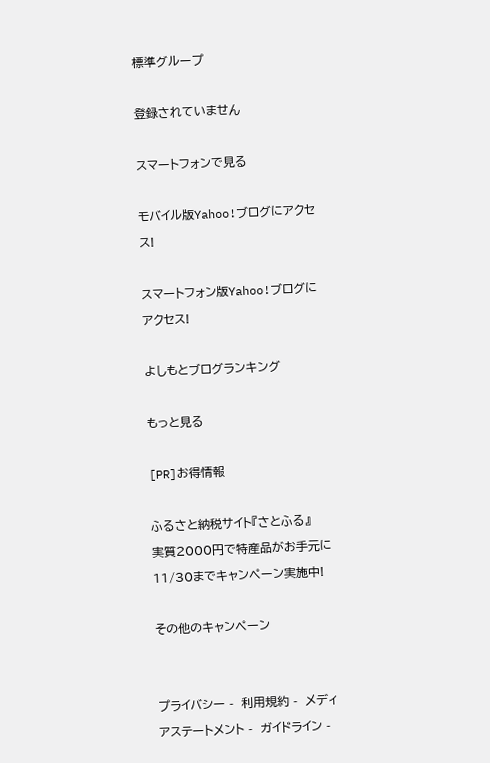標準グループ

登録されていません

スマートフォンで見る

モバイル版Yahoo!ブログにアクセス!

スマートフォン版Yahoo!ブログにアクセス!

よしもとブログランキング

もっと見る

[PR]お得情報

ふるさと納税サイト『さとふる』
実質2000円で特産品がお手元に
11/30までキャンペーン実施中!

その他のキャンペーン


プライバシー -  利用規約 -  メディアステートメント -  ガイドライン -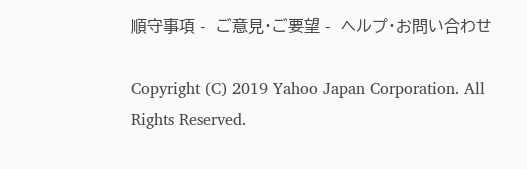順守事項 -  ご意見・ご要望 -  ヘルプ・お問い合わせ

Copyright (C) 2019 Yahoo Japan Corporation. All Rights Reserved.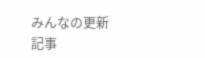みんなの更新記事